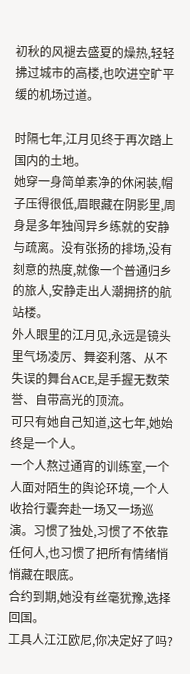初秋的风褪去盛夏的燥热,轻轻拂过城市的高楼,也吹进空旷平缓的机场过道。

时隔七年,江月见终于再次踏上国内的土地。
她穿一身简单素净的休闲装,帽子压得很低,眉眼藏在阴影里,周身是多年独闯异乡练就的安静与疏离。没有张扬的排场,没有刻意的热度,就像一个普通归乡的旅人,安静走出人潮拥挤的航站楼。
外人眼里的江月见,永远是镜头里气场凌厉、舞姿利落、从不失误的舞台ACE,是手握无数荣誉、自带高光的顶流。
可只有她自己知道,这七年,她始终是一个人。
一个人熬过通宵的训练室,一个人面对陌生的舆论环境,一个人收拾行囊奔赴一场又一场巡演。习惯了独处,习惯了不依靠任何人,也习惯了把所有情绪悄悄藏在眼底。
合约到期,她没有丝毫犹豫,选择回国。
工具人江江欧尼,你决定好了吗?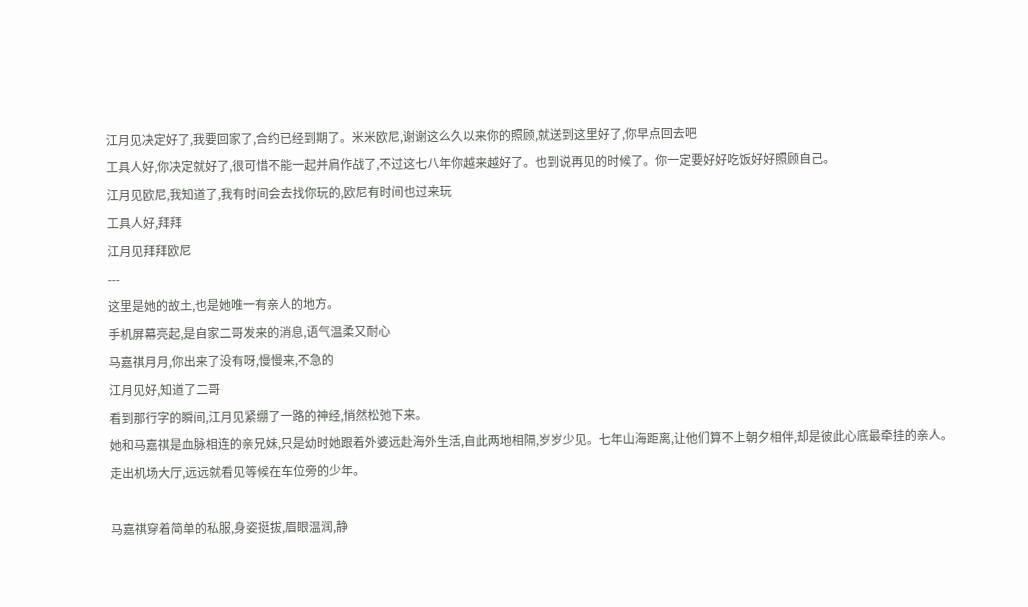江月见决定好了,我要回家了,合约已经到期了。米米欧尼,谢谢这么久以来你的照顾,就送到这里好了,你早点回去吧
工具人好,你决定就好了,很可惜不能一起并肩作战了,不过这七八年你越来越好了。也到说再见的时候了。你一定要好好吃饭好好照顾自己。
江月见欧尼,我知道了,我有时间会去找你玩的,欧尼有时间也过来玩
工具人好,拜拜
江月见拜拜欧尼
---
这里是她的故土,也是她唯一有亲人的地方。
手机屏幕亮起,是自家二哥发来的消息,语气温柔又耐心
马嘉祺月月,你出来了没有呀,慢慢来,不急的
江月见好,知道了二哥
看到那行字的瞬间,江月见紧绷了一路的神经,悄然松弛下来。
她和马嘉祺是血脉相连的亲兄妹,只是幼时她跟着外婆远赴海外生活,自此两地相隔,岁岁少见。七年山海距离,让他们算不上朝夕相伴,却是彼此心底最牵挂的亲人。
走出机场大厅,远远就看见等候在车位旁的少年。

马嘉祺穿着简单的私服,身姿挺拔,眉眼温润,静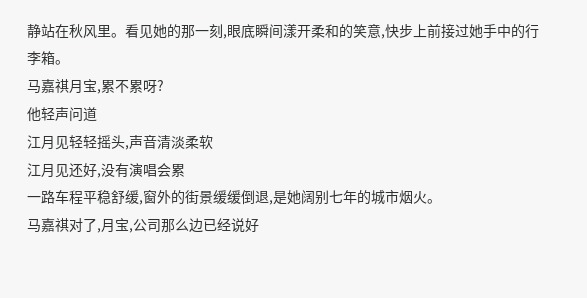静站在秋风里。看见她的那一刻,眼底瞬间漾开柔和的笑意,快步上前接过她手中的行李箱。
马嘉祺月宝,累不累呀?
他轻声问道
江月见轻轻摇头,声音清淡柔软
江月见还好,没有演唱会累
一路车程平稳舒缓,窗外的街景缓缓倒退,是她阔别七年的城市烟火。
马嘉祺对了,月宝,公司那么边已经说好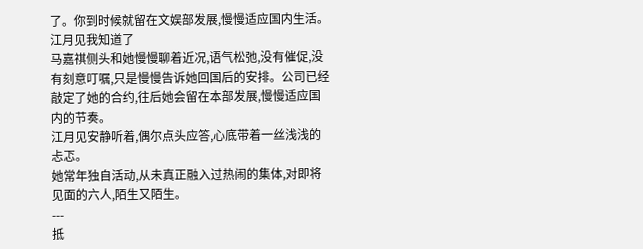了。你到时候就留在文娱部发展,慢慢适应国内生活。
江月见我知道了
马嘉祺侧头和她慢慢聊着近况,语气松弛,没有催促,没有刻意叮嘱,只是慢慢告诉她回国后的安排。公司已经敲定了她的合约,往后她会留在本部发展,慢慢适应国内的节奏。
江月见安静听着,偶尔点头应答,心底带着一丝浅浅的忐忑。
她常年独自活动,从未真正融入过热闹的集体,对即将见面的六人,陌生又陌生。
---
抵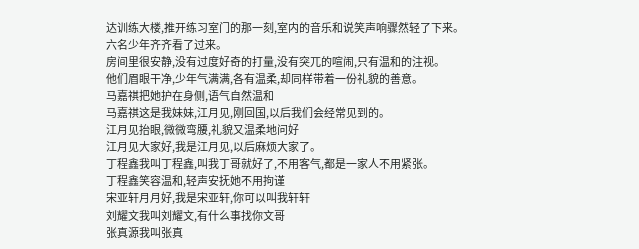达训练大楼,推开练习室门的那一刻,室内的音乐和说笑声响骤然轻了下来。
六名少年齐齐看了过来。
房间里很安静,没有过度好奇的打量,没有突兀的喧闹,只有温和的注视。
他们眉眼干净,少年气满满,各有温柔,却同样带着一份礼貌的善意。
马嘉祺把她护在身侧,语气自然温和
马嘉祺这是我妹妹,江月见,刚回国,以后我们会经常见到的。
江月见抬眼,微微弯腰,礼貌又温柔地问好
江月见大家好,我是江月见,以后麻烦大家了。
丁程鑫我叫丁程鑫,叫我丁哥就好了,不用客气,都是一家人不用紧张。
丁程鑫笑容温和,轻声安抚她不用拘谨
宋亚轩月月好,我是宋亚轩,你可以叫我轩轩
刘耀文我叫刘耀文,有什么事找你文哥
张真源我叫张真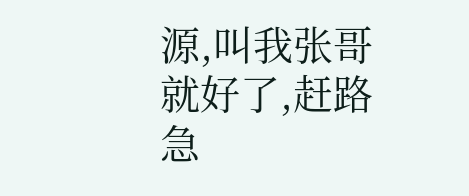源,叫我张哥就好了,赶路急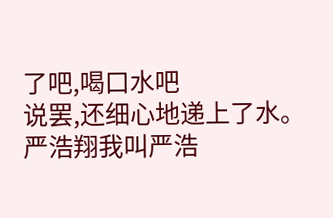了吧,喝口水吧
说罢,还细心地递上了水。
严浩翔我叫严浩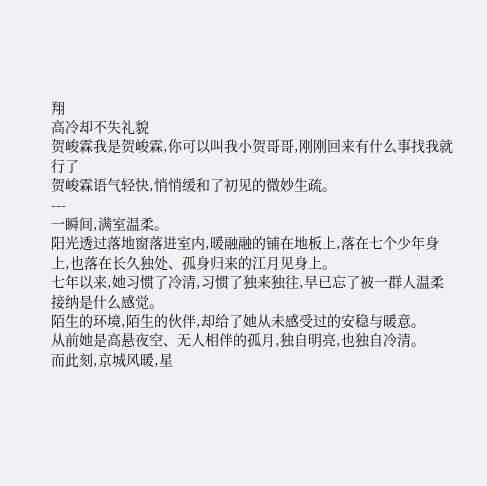翔
高冷却不失礼貌
贺峻霖我是贺峻霖,你可以叫我小贺哥哥,刚刚回来有什么事找我就行了
贺峻霖语气轻快,悄悄缓和了初见的微妙生疏。
---
一瞬间,满室温柔。
阳光透过落地窗落进室内,暖融融的铺在地板上,落在七个少年身上,也落在长久独处、孤身归来的江月见身上。
七年以来,她习惯了冷清,习惯了独来独往,早已忘了被一群人温柔接纳是什么感觉。
陌生的环境,陌生的伙伴,却给了她从未感受过的安稳与暖意。
从前她是高悬夜空、无人相伴的孤月,独自明亮,也独自冷清。
而此刻,京城风暖,星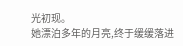光初现。
她漂泊多年的月亮,终于缓缓落进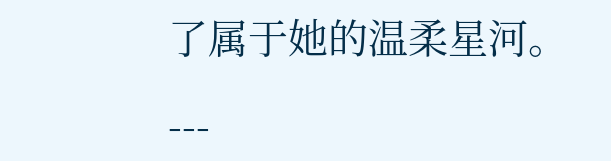了属于她的温柔星河。

---